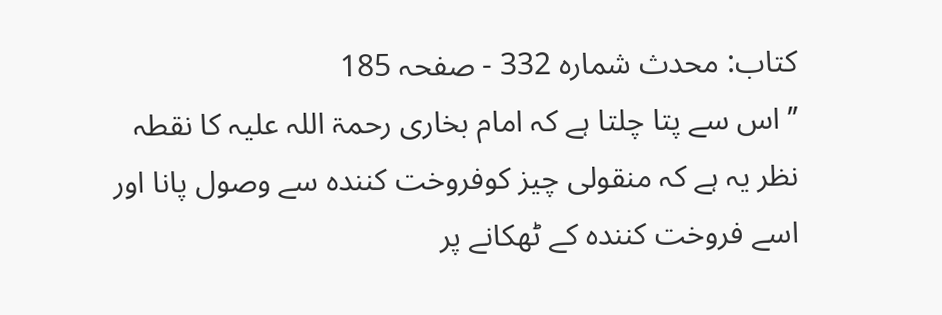کتاب: محدث شمارہ 332 - صفحہ 185
’’ اس سے پتا چلتا ہے کہ امام بخاری رحمۃ اللہ علیہ کا نقطہ نظر یہ ہے کہ منقولی چیز کوفروخت کنندہ سے وصول پانا اور اسے فروخت کنندہ کے ٹھکانے پر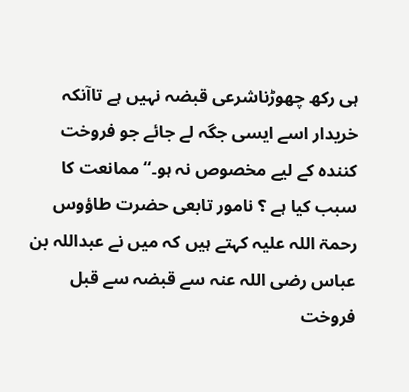ہی رکھ چھوڑناشرعی قبضہ نہیں ہے تاآنکہ خریدار اسے ایسی جگہ لے جائے جو فروخت کنندہ کے لیے مخصوص نہ ہو۔‘‘ ممانعت کا سبب کیا ہے ؟ نامور تابعی حضرت طاؤوس رحمۃ اللہ علیہ کہتے ہیں کہ میں نے عبداللہ بن عباس رضی اللہ عنہ سے قبضہ سے قبل فروخت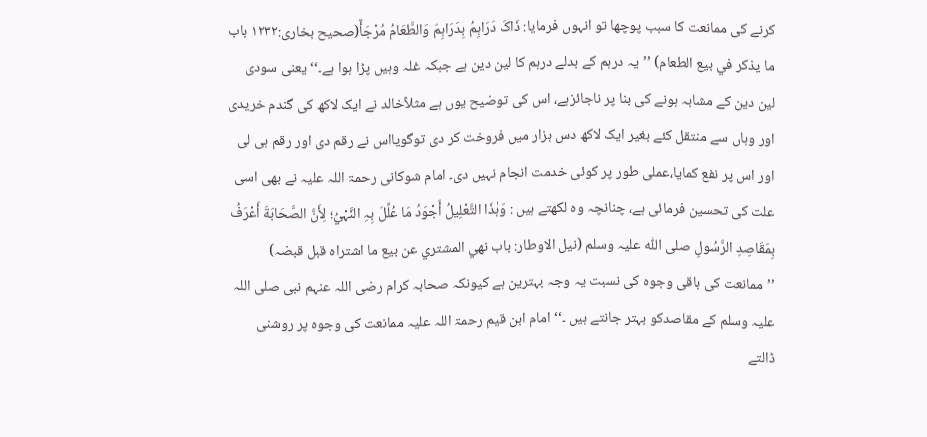کرنے کی ممانعت کا سبب پوچھا تو انہوں فرمایا: ذَاکَ دَرَاہِمُ بِدَرَاہِمَ وَالطَّعَامُ مُرْجَأٌ(صحیح بخاری:۱۲۳۲ باب ما یذکر في بیع الطعام) ’’یہ درہم کے بدلے درہم کا لین دین ہے جبکہ غلہ وہیں پڑا ہوا ہے۔‘‘ یعنی سودی لین دین کے مشابہ ہونے کی بنا پر ناجائزہے، اس کی توضیح یوں ہے مثلاًخالد نے ایک لاکھ کی گندم خریدی اور وہاں سے منتقل کئے بغیر ایک لاکھ دس ہزار میں فروخت کر دی توگویااس نے رقم دی اور رقم ہی لی اور اس پر نفع کمایا،عملی طور پر کوئی خدمت انجام نہیں دی۔ امام شوکانی رحمۃ اللہ علیہ نے بھی اسی علت کی تحسین فرمائی ہے، چنانچہ وہ لکھتے ہیں : وَہٰذَا التَّعْلِیلُ أَجْوَدُ مَا عُلِّلَ بِہِ النَّہْيُ؛ لِأَنَّ الصَّحَابَةَ أَعْرَفُ بِمَقَاصِدِ الرَّسُولِ صلی اللّٰه علیہ وسلم (نیل الاوطار: باب نھي المشتري عن بیع ما اشتراہ قبل قبضہ) ’’ممانعت کی باقی وجوہ کی نسبت یہ وجہ بہترین ہے کیونکہ صحابہ کرام رضی اللہ عنہم نبی صلی اللہ علیہ وسلم کے مقاصدکو بہتر جانتے ہیں ۔‘‘ امام ابن قیم رحمۃ اللہ علیہ ممانعت کی وجوہ پر روشنی ڈالتے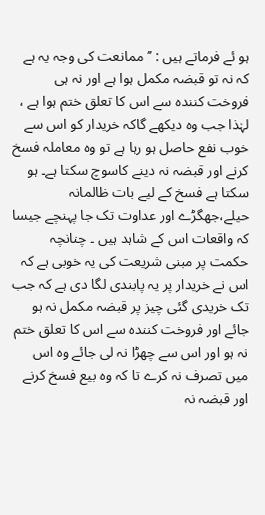ہو ئے فرماتے ہیں : ’’ممانعت کی وجہ یہ ہے کہ نہ تو قبضہ مکمل ہوا ہے اور نہ ہی فروخت کنندہ سے اس کا تعلق ختم ہوا ہے ، لہٰذا جب وہ دیکھے گاکہ خریدار کو اس سے خوب نفع حاصل ہو رہا ہے تو وہ معاملہ فسخ کرنے اور قبضہ نہ دینے کاسوچ سکتا ہے۔ ہو سکتا ہے فسخ کے لیے بات ظالمانہ حیلے،جھگڑے اور عداوت تک جا پہنچے جیسا کہ واقعات اس کے شاہد ہیں ۔ چنانچہ حکمت پر مبنی شریعت کی یہ خوبی ہے کہ اس نے خریدار پر یہ پابندی لگا دی ہے کہ جب تک خریدی گئی چیز پر قبضہ مکمل نہ ہو جائے اور فروخت کنندہ سے اس کا تعلق ختم نہ ہو اور اس سے چھڑا نہ لی جائے وہ اس میں تصرف نہ کرے تا کہ وہ بیع فسخ کرنے اور قبضہ نہ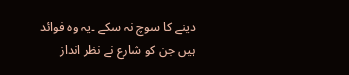دینے کا سوچ نہ سکے ۔یہ وہ فوائد ہیں جن کو شارع نے نظر انداز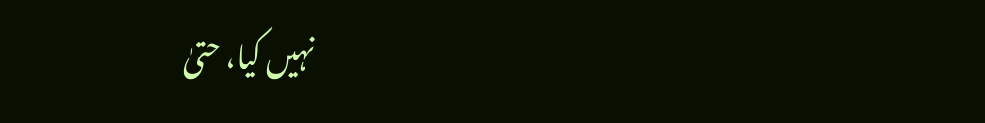نہیں کیا، حتیٰ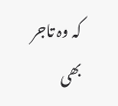کہ وہ تاجر بھی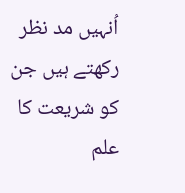اُنہیں مد نظر رکھتے ہیں جن کو شریعت کا علم